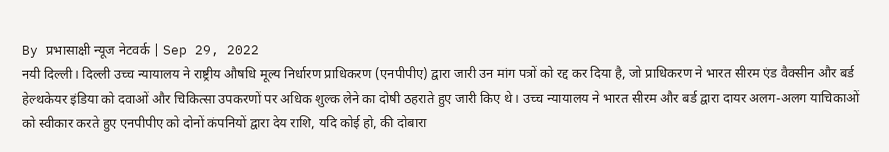By प्रभासाक्षी न्यूज नेटवर्क | Sep 29, 2022
नयी दिल्ली। दिल्ली उच्च न्यायालय ने राष्ट्रीय औषधि मूल्य निर्धारण प्राधिकरण (एनपीपीए) द्वारा जारी उन मांग पत्रों को रद्द कर दिया है, जो प्राधिकरण ने भारत सीरम एंड वैक्सीन और बर्ड हेल्थकेयर इंडिया को दवाओं और चिकित्सा उपकरणों पर अधिक शुल्क लेने का दोषी ठहराते हुए जारी किए थे। उच्च न्यायालय ने भारत सीरम और बर्ड द्वारा दायर अलग-अलग याचिकाओं को स्वीकार करते हुए एनपीपीए को दोनों कंपनियों द्वारा देय राशि, यदि कोई हो, की दोबारा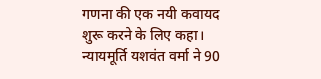गणना की एक नयी कवायद शुरू करने के लिए कहा। न्यायमूर्ति यशवंत वर्मा ने 90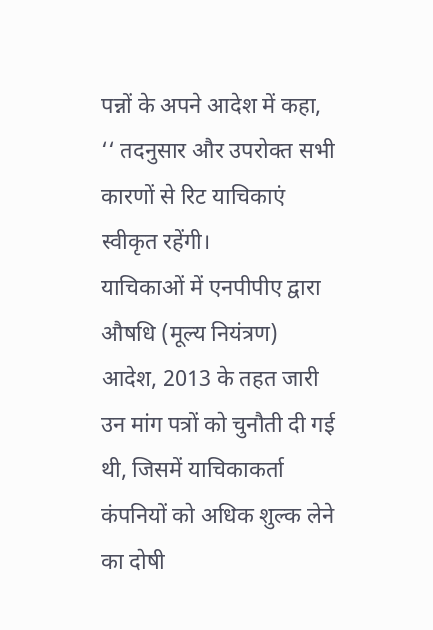पन्नों के अपने आदेश में कहा, ‘‘ तदनुसार और उपरोक्त सभी कारणों से रिट याचिकाएं स्वीकृत रहेंगी।
याचिकाओं में एनपीपीए द्वारा औषधि (मूल्य नियंत्रण) आदेश, 2013 के तहत जारी उन मांग पत्रों को चुनौती दी गई थी, जिसमें याचिकाकर्ता कंपनियों को अधिक शुल्क लेने का दोषी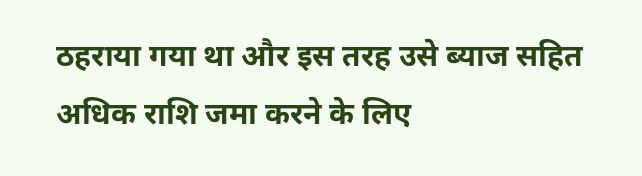ठहराया गया था और इस तरह उसे ब्याज सहित अधिक राशि जमा करने के लिए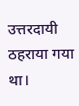उत्तरदायी ठहराया गया था।